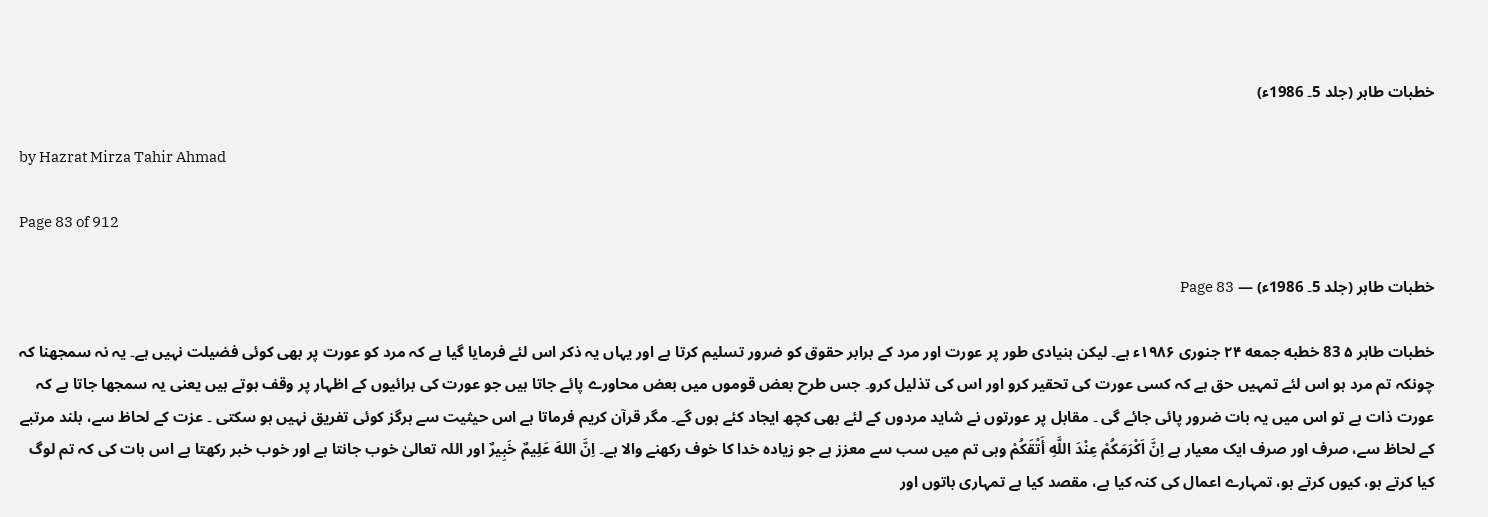خطبات طاہر (جلد 5۔ 1986ء)

by Hazrat Mirza Tahir Ahmad

Page 83 of 912

خطبات طاہر (جلد 5۔ 1986ء) — Page 83

خطبات طاہر ۵ 83 خطبه جمعه ۲۴ جنوری ۱۹۸۶ء ہے۔ لیکن بنیادی طور پر عورت اور مرد کے برابر حقوق کو ضرور تسلیم کرتا ہے اور یہاں یہ ذکر اس لئے فرمایا گیا ہے کہ مرد کو عورت پر بھی کوئی فضیلت نہیں ہے۔ یہ نہ سمجھنا کہ چونکہ تم مرد ہو اس لئے تمہیں حق ہے کہ کسی عورت کی تحقیر کرو اور اس کی تذلیل کرو۔ جس طرح بعض قوموں میں بعض محاورے پائے جاتا ہیں جو عورت کی برائیوں کے اظہار پر وقف ہوتے ہیں یعنی یہ سمجھا جاتا ہے کہ عورت ذات ہے تو اس میں یہ بات ضرور پائی جائے گی ۔ مقابل پر عورتوں نے شاید مردوں کے لئے بھی کچھ ایجاد کئے ہوں گے۔ مگر قرآن کریم فرماتا ہے اس حیثیت سے ہرگز کوئی تفریق نہیں ہو سکتی ۔ عزت کے لحاظ سے، بلند مرتبے کے لحاظ سے، صرف اور صرف ایک معیار ہے اِنَّ اَكْرَمَكُمْ عِنْدَ اللَّهِ أَتْقَكُمْ وہی تم میں سب سے معزز ہے جو زیادہ خدا کا خوف رکھنے والا ہے۔ اِنَّ اللهَ عَلِيمٌ خَبِيرٌ اور اللہ تعالیٰ خوب جانتا ہے اور خوب خبر رکھتا ہے اس بات کی کہ تم لوگ کیا کرتے ہو، کیوں کرتے ہو، تمہارے اعمال کی کنہ کیا ہے، مقصد کیا ہے تمہاری باتوں اور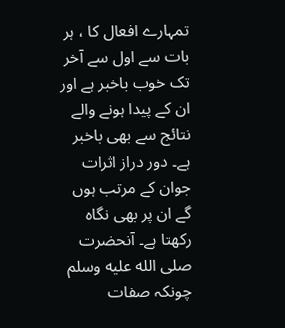تمہارے افعال کا ، ہر بات سے اول سے آخر تک خوب باخبر ہے اور ان کے پیدا ہونے والے نتائج سے بھی باخبر ہے۔ دور دراز اثرات جوان کے مرتب ہوں گے ان پر بھی نگاہ رکھتا ہے۔ آنحضرت صلى الله عليه وسلم چونکہ صفات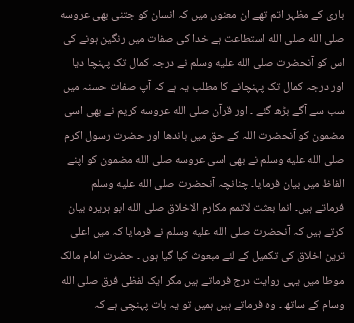باری کے مظہر اتم تھے ان معنوں میں کہ انسان کو جتنی بھی عروسه صلى الله صلى الله استطاعت ہے خدا کی صفات میں رنگین ہونے کی اس کو آنحضرت صلى الله عليه وسلم نے درجہ کمال تک پہنچا دیا اور درجہ کمال تک پہنچانے کا مطلب یہ ہے کہ آپ صفات حسنہ میں سب سے آگے بڑھ گئے ۔ اور قرآن صلى الله عروسه کریم نے بھی اسی مضمون کو آنحضرت اللہ کے حق میں باندھا اور حضرت رسول اکرم صلى الله عليه وسلم نے بھی اسی عروسه صلى الله مضمون کو اپنے الفاظ میں بیان فرمایا۔ چنانچہ آنحضرت صلى الله عليه وسلم فرماتے ہیں۔ انما بعثت لاتمم مكارم الاخلاق صلى الله ابو ہریرہ بیان کرتے ہیں کہ آنحضرت صلى الله عليه وسلم نے فرمایا کہ میں اعلی ترین اخلاق کی تکمیل کے لئے مبعوث کیا گیا ہوں ۔ حضرت امام مالک موطا میں یہی روایت درج فرماتے ہیں مگر ایک لفظی فرق صلى الله وسام کے ساتھ ۔ وہ فرماتے ہیں ہمیں تو یہ بات پہنچی ہے کہ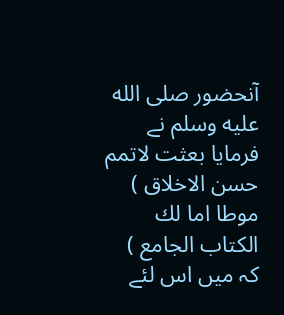آنحضور صلى الله عليه وسلم نے فرمایا بعثت لاتمم حسن الاخلاق ) موطا اما لك الكتاب الجامع ) کہ میں اس لئے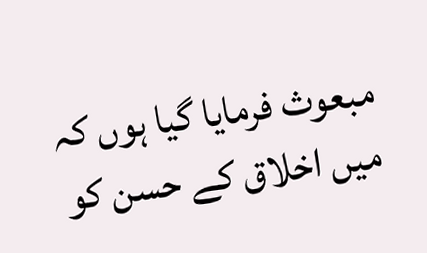مبعوث فرمایا گیا ہوں کہ میں اخلاق کے حسن کو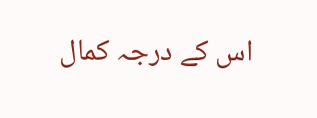اس کے درجہ کمال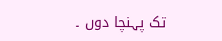تک پہنچا دوں ۔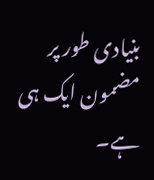بنیادی طور پر مضمون ایک ہی ہے۔